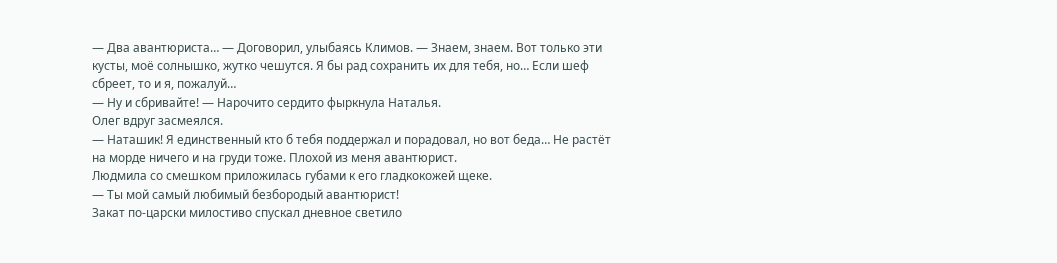— Два авантюриста… — Договорил, улыбаясь Климов. — Знаем, знаем. Вот только эти кусты, моё солнышко, жутко чешутся. Я бы рад сохранить их для тебя, но… Если шеф сбреет, то и я, пожалуй…
— Ну и сбривайте! — Нарочито сердито фыркнула Наталья.
Олег вдруг засмеялся.
— Наташик! Я единственный кто б тебя поддержал и порадовал, но вот беда… Не растёт на морде ничего и на груди тоже. Плохой из меня авантюрист.
Людмила со смешком приложилась губами к его гладкокожей щеке.
— Ты мой самый любимый безбородый авантюрист!
Закат по-царски милостиво спускал дневное светило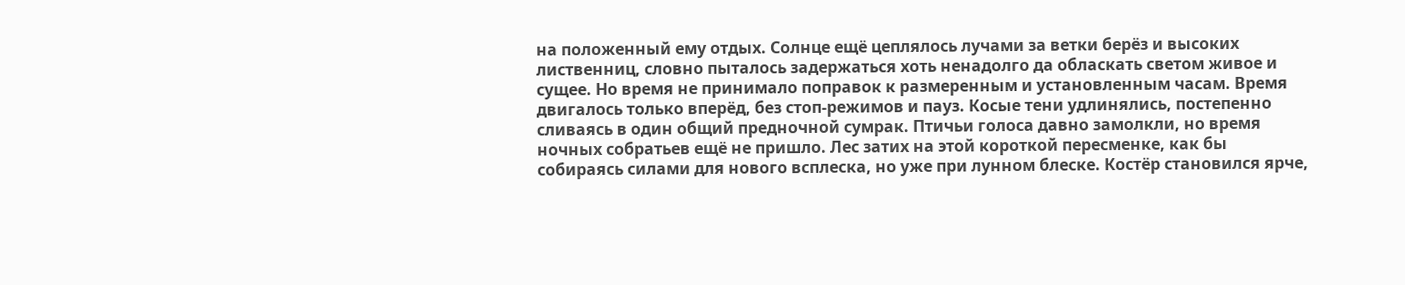на положенный ему отдых. Солнце ещё цеплялось лучами за ветки берёз и высоких лиственниц, словно пыталось задержаться хоть ненадолго да обласкать светом живое и сущее. Но время не принимало поправок к размеренным и установленным часам. Время двигалось только вперёд, без стоп-режимов и пауз. Косые тени удлинялись, постепенно сливаясь в один общий предночной сумрак. Птичьи голоса давно замолкли, но время ночных собратьев ещё не пришло. Лес затих на этой короткой пересменке, как бы собираясь силами для нового всплеска, но уже при лунном блеске. Костёр становился ярче,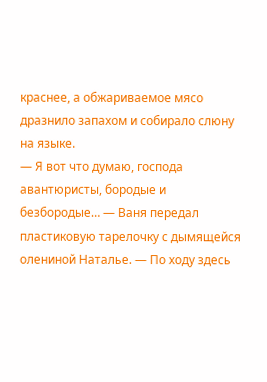краснее, а обжариваемое мясо дразнило запахом и собирало слюну на языке.
— Я вот что думаю, господа авантюристы, бородые и безбородые… — Ваня передал пластиковую тарелочку с дымящейся олениной Наталье. — По ходу здесь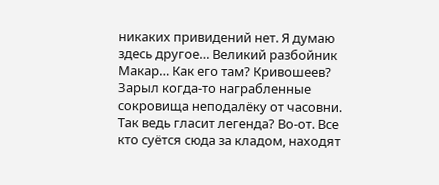никаких привидений нет. Я думаю здесь другое… Великий разбойник Макар… Как его там? Кривошеев? Зарыл когда-то награбленные сокровища неподалёку от часовни. Так ведь гласит легенда? Во-от. Все кто суётся сюда за кладом, находят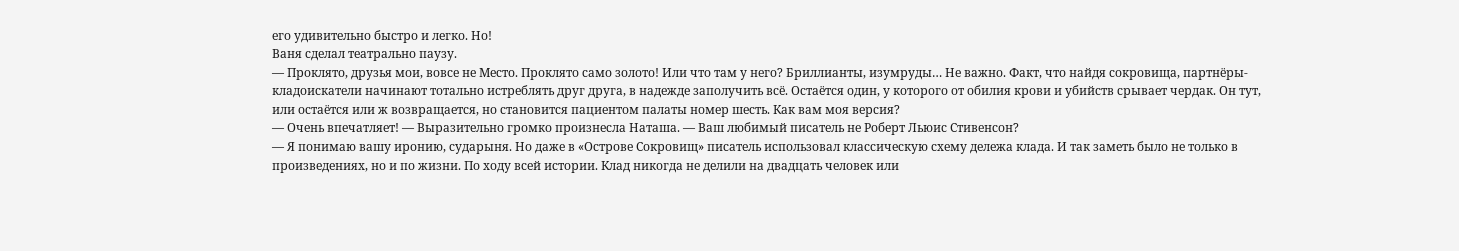его удивительно быстро и легко. Но!
Ваня сделал театрально паузу.
— Проклято, друзья мои, вовсе не Место. Проклято само золото! Или что там у него? Бриллианты, изумруды… Не важно. Факт, что найдя сокровища, партнёры-кладоискатели начинают тотально истреблять друг друга, в надежде заполучить всё. Остаётся один, у которого от обилия крови и убийств срывает чердак. Он тут, или остаётся или ж возвращается, но становится пациентом палаты номер шесть. Как вам моя версия?
— Очень впечатляет! — Выразительно громко произнесла Наташа. — Ваш любимый писатель не Роберт Льюис Стивенсон?
— Я понимаю вашу иронию, сударыня. Но даже в «Острове Сокровищ» писатель использовал классическую схему дележа клада. И так заметь было не только в произведениях, но и по жизни. По ходу всей истории. Клад никогда не делили на двадцать человек или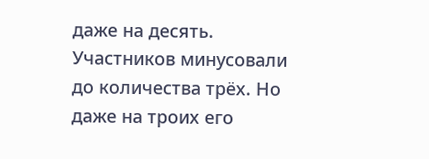даже на десять. Участников минусовали до количества трёх. Но даже на троих его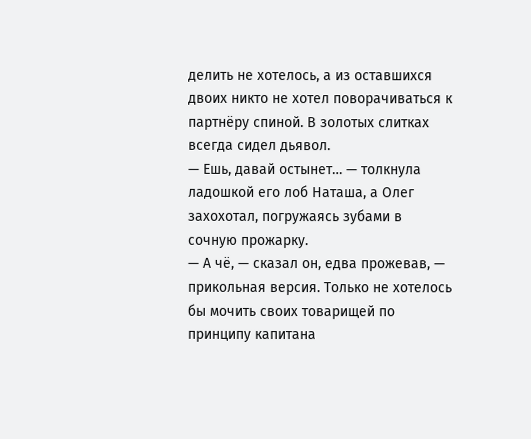делить не хотелось, а из оставшихся двоих никто не хотел поворачиваться к партнёру спиной. В золотых слитках всегда сидел дьявол.
— Ешь, давай остынет… — толкнула ладошкой его лоб Наташа, а Олег захохотал, погружаясь зубами в сочную прожарку.
— А чё, — сказал он, едва прожевав, — прикольная версия. Только не хотелось бы мочить своих товарищей по принципу капитана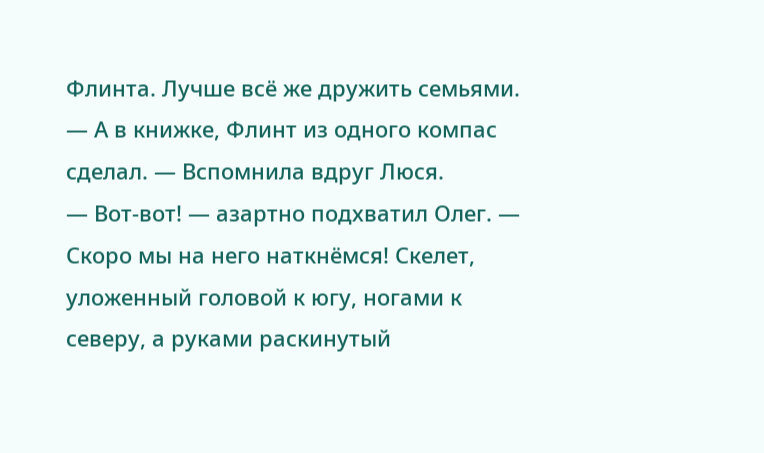Флинта. Лучше всё же дружить семьями.
— А в книжке, Флинт из одного компас сделал. — Вспомнила вдруг Люся.
— Вот-вот! — азартно подхватил Олег. — Скоро мы на него наткнёмся! Скелет, уложенный головой к югу, ногами к северу, а руками раскинутый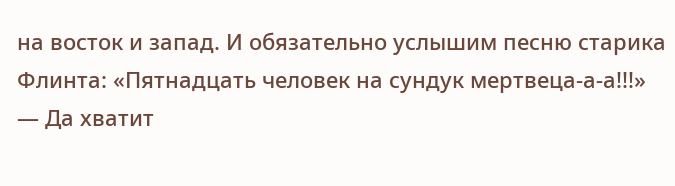на восток и запад. И обязательно услышим песню старика Флинта: «Пятнадцать человек на сундук мертвеца-а-а!!!»
— Да хватит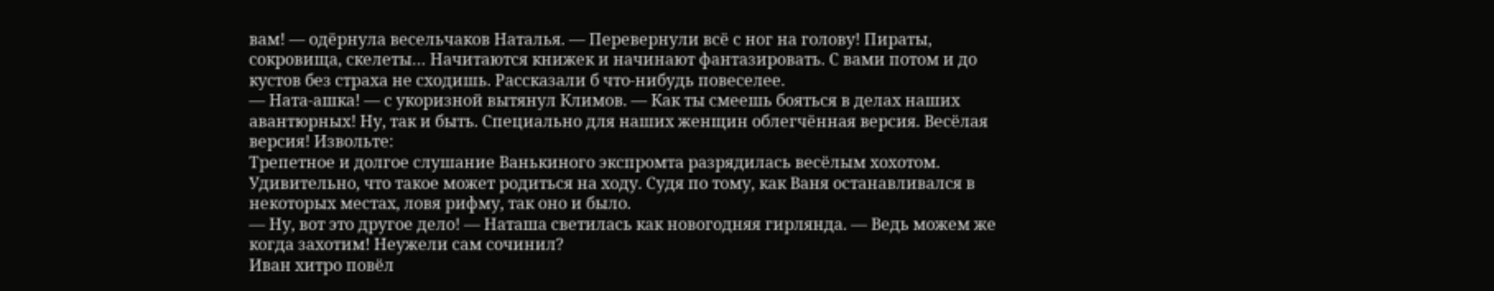вам! — одёрнула весельчаков Наталья. — Перевернули всё с ног на голову! Пираты, сокровища, скелеты… Начитаются книжек и начинают фантазировать. С вами потом и до кустов без страха не сходишь. Рассказали б что-нибудь повеселее.
— Ната-ашка! — с укоризной вытянул Климов. — Как ты смеешь бояться в делах наших авантюрных! Ну, так и быть. Специально для наших женщин облегчённая версия. Весёлая версия! Извольте:
Трепетное и долгое слушание Ванькиного экспромта разрядилась весёлым хохотом. Удивительно, что такое может родиться на ходу. Судя по тому, как Ваня останавливался в некоторых местах, ловя рифму, так оно и было.
— Ну, вот это другое дело! — Наташа светилась как новогодняя гирлянда. — Ведь можем же когда захотим! Неужели сам сочинил?
Иван хитро повёл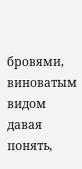бровями, виноватым видом давая понять,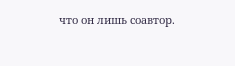что он лишь соавтор.